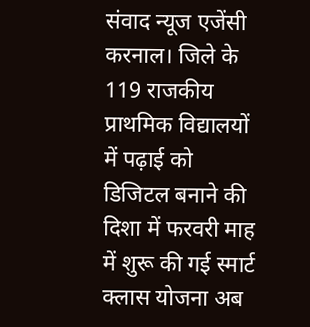संवाद न्यूज एजेंसी
करनाल। जिले के 119 राजकीय प्राथमिक विद्यालयों में पढ़ाई को डिजिटल बनाने की दिशा में फरवरी माह में शुरू की गई स्मार्ट क्लास योजना अब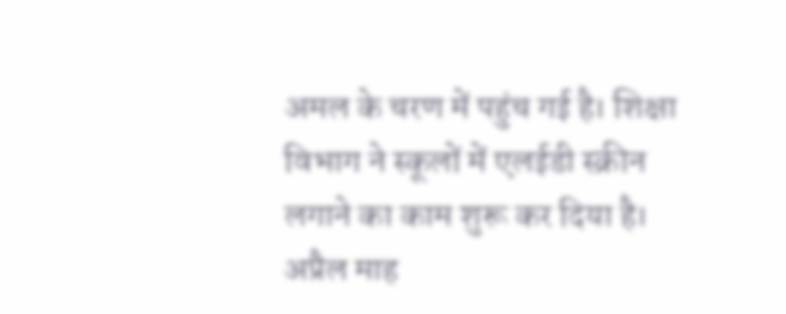अमल के चरण में पहुंच गई है। शिक्षा विभाग ने स्कूलों में एलईडी स्क्रीन लगाने का काम शुरू कर दिया है। अप्रैल माह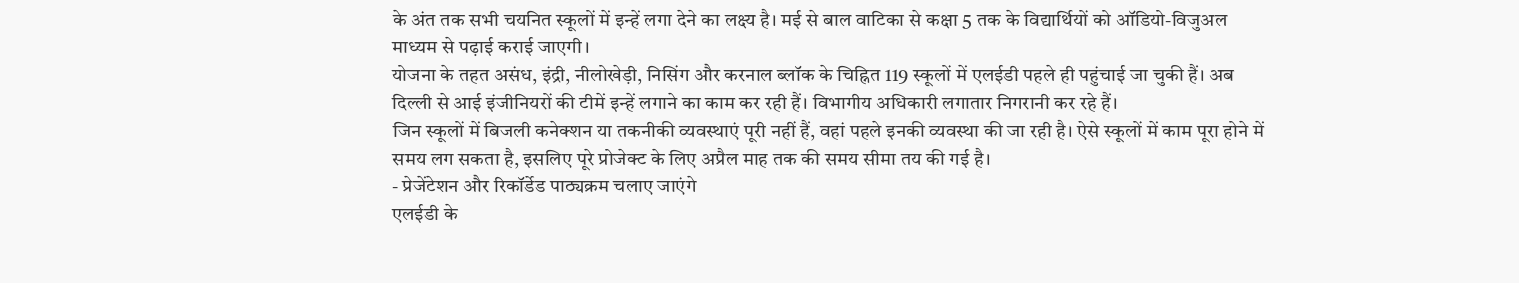के अंत तक सभी चयनित स्कूलों में इन्हें लगा देने का लक्ष्य है। मई से बाल वाटिका से कक्षा 5 तक के विद्यार्थियों को ऑडियो-विजुअल माध्यम से पढ़ाई कराई जाएगी।
योजना के तहत असंध, इंद्री, नीलोखेड़ी, निसिंग और करनाल ब्लॉक के चिह्नित 119 स्कूलों में एलईडी पहले ही पहुंचाई जा चुकी हैं। अब दिल्ली से आई इंजीनियरों की टीमें इन्हें लगाने का काम कर रही हैं। विभागीय अधिकारी लगातार निगरानी कर रहे हैं।
जिन स्कूलों में बिजली कनेक्शन या तकनीकी व्यवस्थाएं पूरी नहीं हैं, वहां पहले इनकी व्यवस्था की जा रही है। ऐसे स्कूलों में काम पूरा होने में समय लग सकता है, इसलिए पूरे प्रोजेक्ट के लिए अप्रैल माह तक की समय सीमा तय की गई है।
- प्रेजेंटेशन और रिकॉर्डेड पाठ्यक्रम चलाए जाएंगे
एलईडी के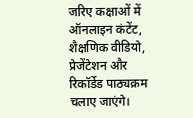जरिए कक्षाओं में ऑनलाइन कंटेंट, शैक्षणिक वीडियो, प्रेजेंटेशन और रिकॉर्डेड पाठ्यक्रम चलाए जाएंगे।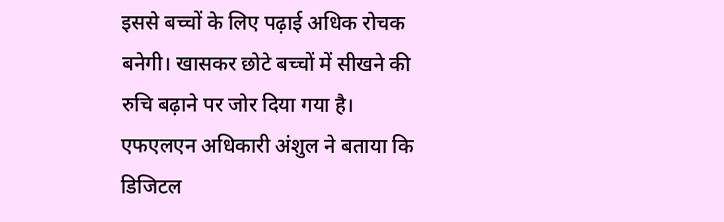इससे बच्चों के लिए पढ़ाई अधिक रोचक बनेगी। खासकर छोटे बच्चों में सीखने की रुचि बढ़ाने पर जोर दिया गया है। एफएलएन अधिकारी अंशुल ने बताया कि डिजिटल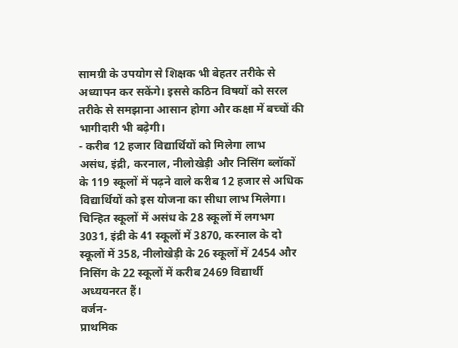सामग्री के उपयोग से शिक्षक भी बेहतर तरीके से अध्यापन कर सकेंगे। इससे कठिन विषयों को सरल तरीके से समझाना आसान होगा और कक्षा में बच्चों की भागीदारी भी बढ़ेगी।
- करीब 12 हजार विद्यार्थियों को मिलेगा लाभ
असंध, इंद्री, करनाल, नीलोखेड़ी और निसिंग ब्लॉकों के 119 स्कूलों में पढ़ने वाले करीब 12 हजार से अधिक विद्यार्थियों को इस योजना का सीधा लाभ मिलेगा। चिन्हित स्कूलों में असंध के 28 स्कूलों में लगभग 3031, इंद्री के 41 स्कूलों में 3870, करनाल के दो स्कूलों में 358, नीलोखेड़ी के 26 स्कूलों में 2454 और निसिंग के 22 स्कूलों में करीब 2469 विद्यार्थी अध्ययनरत हैं।
वर्जन-
प्राथमिक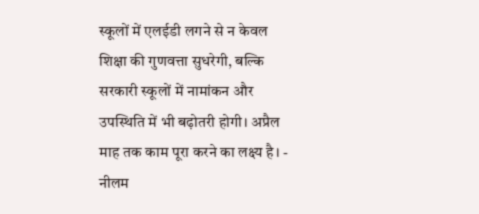स्कूलों में एलईडी लगने से न केवल शिक्षा की गुणवत्ता सुधरेगी, बल्कि सरकारी स्कूलों में नामांकन और उपस्थिति में भी बढ़ोतरी होगी। अप्रैल माह तक काम पूरा करने का लक्ष्य है। - नीलम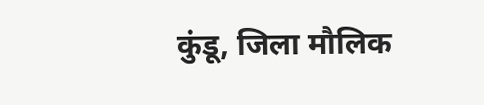कुंडू, जिला मौलिक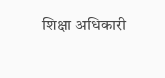शिक्षा अधिकारी